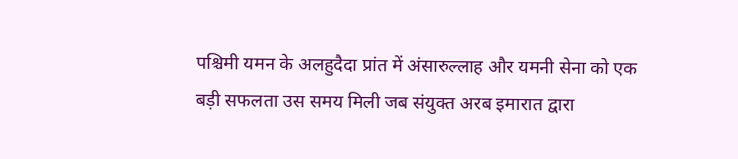पश्चिमी यमन के अलहुदैदा प्रांत में अंसारुल्लाह और यमनी सेना को एक बड़ी सफलता उस समय मिली जब संयुक्त अरब इमारात द्वारा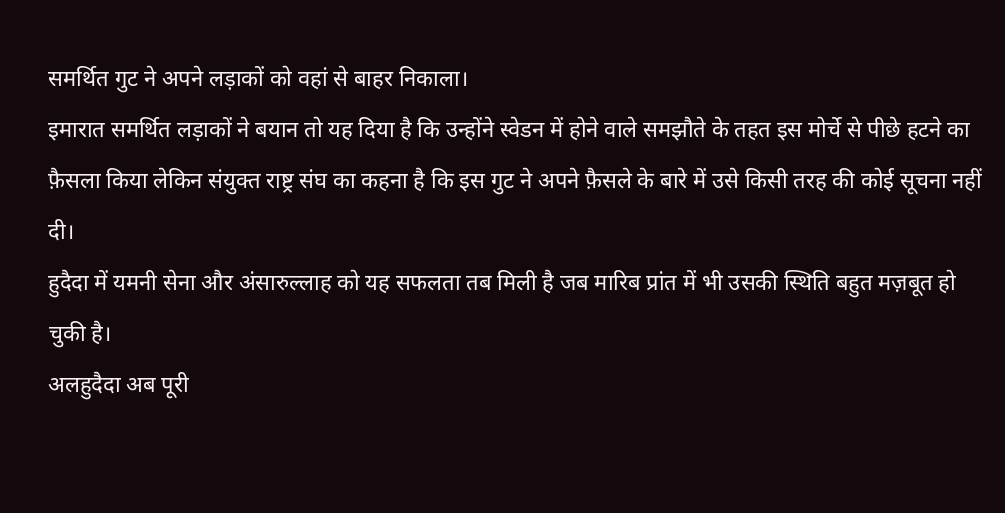समर्थित गुट ने अपने लड़ाकों को वहां से बाहर निकाला।
इमारात समर्थित लड़ाकों ने बयान तो यह दिया है कि उन्होंने स्वेडन में होने वाले समझौते के तहत इस मोर्चे से पीछे हटने का फ़ैसला किया लेकिन संयुक्त राष्ट्र संघ का कहना है कि इस गुट ने अपने फ़ैसले के बारे में उसे किसी तरह की कोई सूचना नहीं दी।
हुदैदा में यमनी सेना और अंसारुल्लाह को यह सफलता तब मिली है जब मारिब प्रांत में भी उसकी स्थिति बहुत मज़बूत हो चुकी है।
अलहुदैदा अब पूरी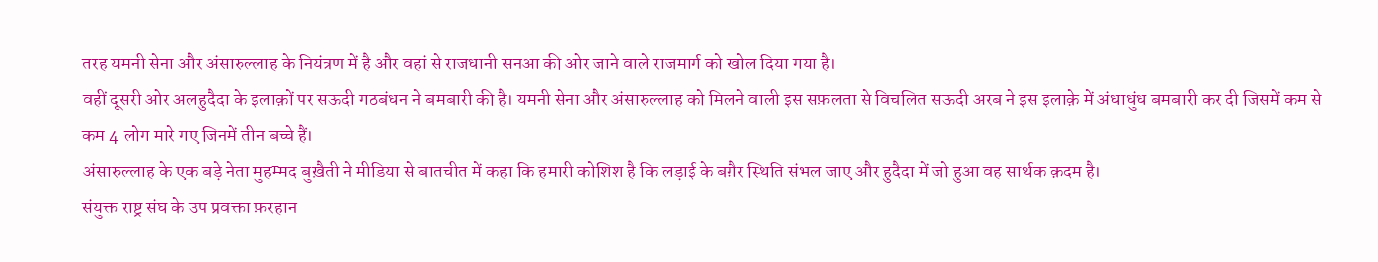तरह यमनी सेना और अंसारुल्लाह के नियंत्रण में है और वहां से राजधानी सनआ की ओर जाने वाले राजमार्ग को खोल दिया गया है।
वहीं दूसरी ओर अलहुदैदा के इलाक़ों पर सऊदी गठबंधन ने बमबारी की है। यमनी सेना और अंसारुल्लाह को मिलने वाली इस सफ़लता से विचलित सऊदी अरब ने इस इलाक़े में अंधाधुंध बमबारी कर दी जिसमें कम से कम 4 लोग मारे गए जिनमें तीन बच्चे हैं।
अंसारुल्लाह के एक बड़े नेता मुहम्मद बुख़ैती ने मीडिया से बातचीत में कहा कि हमारी कोशिश है कि लड़ाई के बग़ैर स्थिति संभल जाए और हुदैदा में जो हुआ वह सार्थक क़दम है।
संयुक्त राष्ट्र संघ के उप प्रवक्ता फ़रहान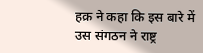हक़ ने कहा कि इस बारे में उस संगठन ने राष्ट्र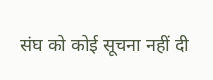संघ को कोई सूचना नहीं दी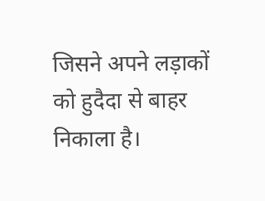जिसने अपने लड़ाकों को हुदैदा से बाहर निकाला है।